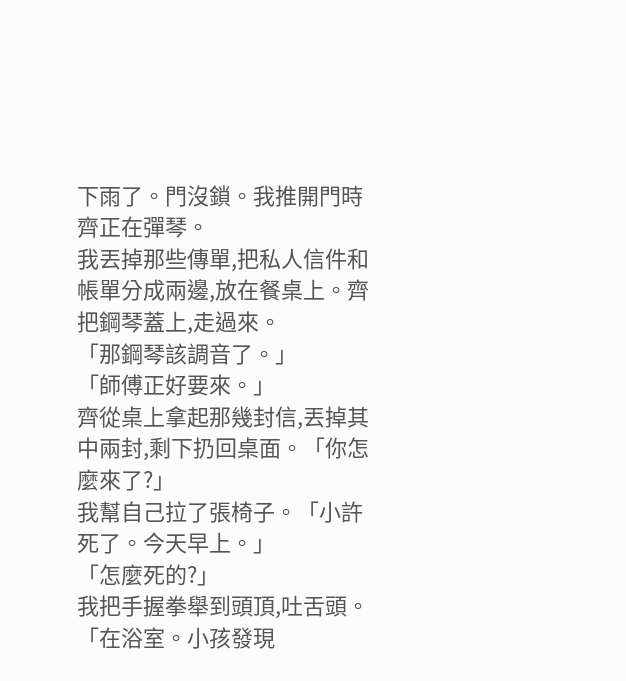下雨了。門沒鎖。我推開門時齊正在彈琴。
我丟掉那些傳單,把私人信件和帳單分成兩邊,放在餐桌上。齊把鋼琴蓋上,走過來。
「那鋼琴該調音了。」
「師傅正好要來。」
齊從桌上拿起那幾封信,丟掉其中兩封,剩下扔回桌面。「你怎麼來了?」
我幫自己拉了張椅子。「小許死了。今天早上。」
「怎麼死的?」
我把手握拳舉到頭頂,吐舌頭。「在浴室。小孩發現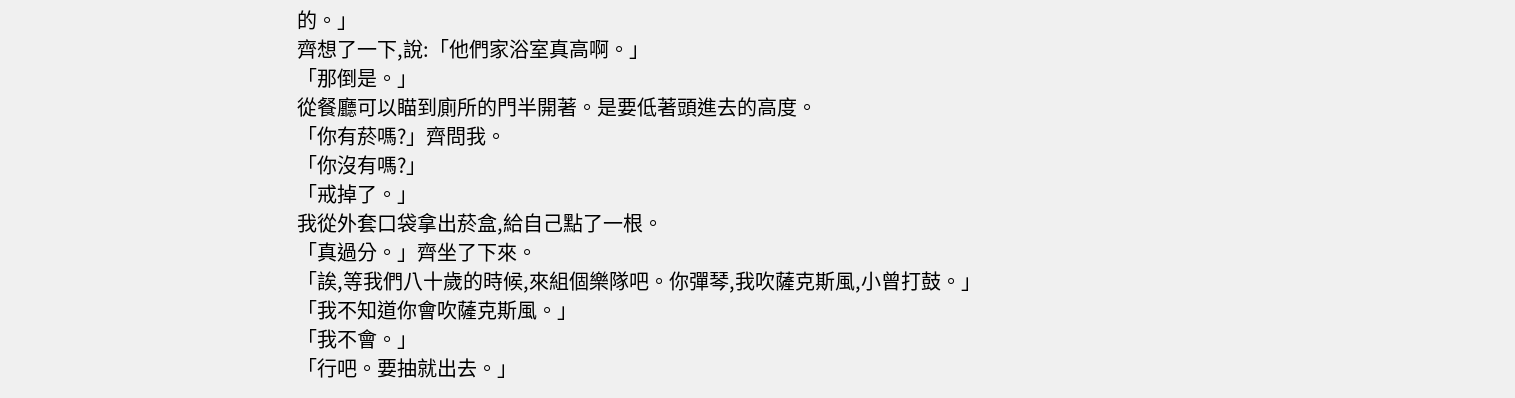的。」
齊想了一下,說:「他們家浴室真高啊。」
「那倒是。」
從餐廳可以瞄到廁所的門半開著。是要低著頭進去的高度。
「你有菸嗎?」齊問我。
「你沒有嗎?」
「戒掉了。」
我從外套口袋拿出菸盒,給自己點了一根。
「真過分。」齊坐了下來。
「誒,等我們八十歲的時候,來組個樂隊吧。你彈琴,我吹薩克斯風,小曾打鼓。」
「我不知道你會吹薩克斯風。」
「我不會。」
「行吧。要抽就出去。」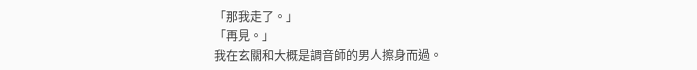「那我走了。」
「再見。」
我在玄關和大概是調音師的男人擦身而過。